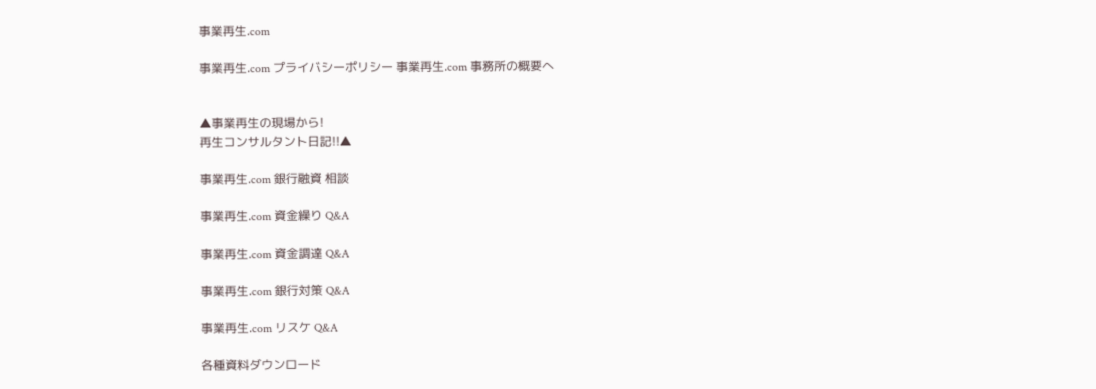事業再生.com

事業再生.com プライバシーポリシー 事業再生.com 事務所の概要へ


▲事業再生の現場から!
再生コンサルタント日記!!▲

事業再生.com 銀行融資 相談

事業再生.com 資金繰り Q&A

事業再生.com 資金調達 Q&A

事業再生.com 銀行対策 Q&A

事業再生.com リスケ Q&A

各種資料ダウンロード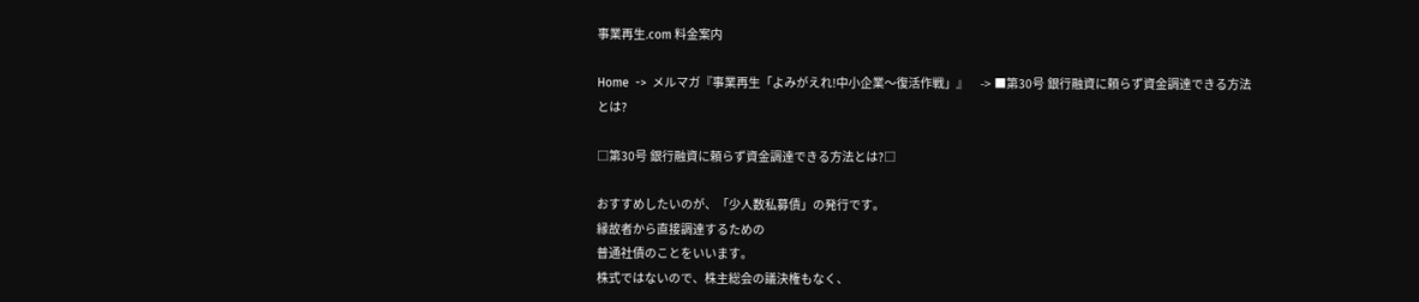事業再生.com 料金案内

Home  ->  メルマガ『事業再生「よみがえれ!中小企業〜復活作戦」』    -> ■第30号 銀行融資に頼らず資金調達できる方法とは?

□第30号 銀行融資に頼らず資金調達できる方法とは?□

おすすめしたいのが、「少人数私募債」の発行です。
縁故者から直接調達するための
普通社債のことをいいます。
株式ではないので、株主総会の議決権もなく、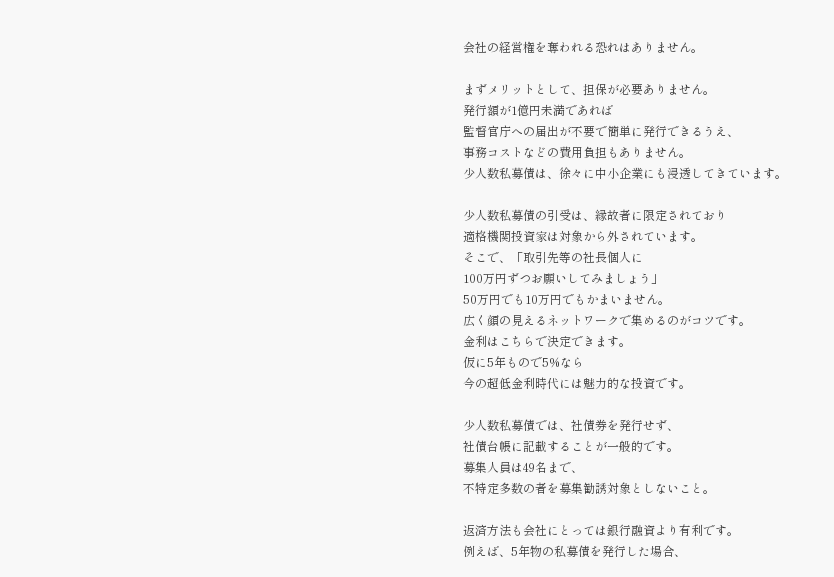会社の経営権を奪われる恐れはありません。

まずメリットとして、担保が必要ありません。
発行額が1億円未満であれば
監督官庁への届出が不要で簡単に発行できるうえ、
事務コストなどの費用負担もありません。
少人数私募債は、徐々に中小企業にも浸透してきています。

少人数私募債の引受は、縁故者に限定されており
適格機関投資家は対象から外されています。
そこで、「取引先等の社長個人に
100万円ずつお願いしてみましょう」
50万円でも10万円でもかまいません。
広く顔の見えるネットワークで集めるのがコツです。
金利はこちらで決定できます。
仮に5年もので5%なら
今の超低金利時代には魅力的な投資です。

少人数私募債では、社債券を発行せず、
社債台帳に記載することが一般的です。
募集人員は49名まで、
不特定多数の者を募集勧誘対象としないこと。

返済方法も会社にとっては銀行融資より有利です。
例えば、5年物の私募債を発行した場合、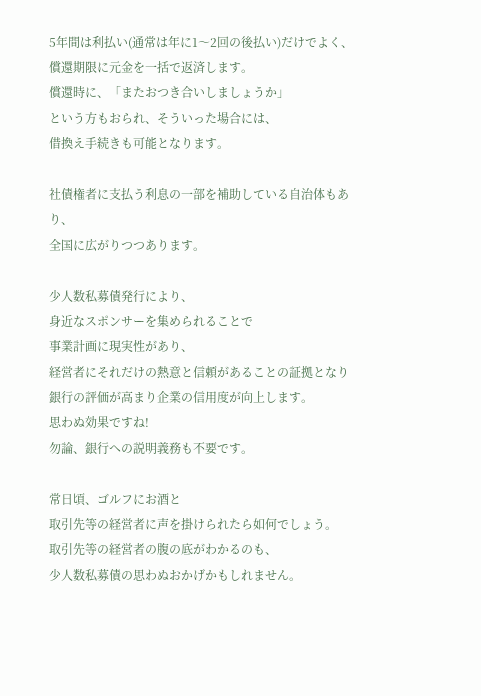5年間は利払い(通常は年に1〜2回の後払い)だけでよく、
償還期限に元金を一括で返済します。
償還時に、「またおつき合いしましょうか」
という方もおられ、そういった場合には、
借換え手続きも可能となります。

社債権者に支払う利息の一部を補助している自治体もあり、
全国に広がりつつあります。

少人数私募債発行により、
身近なスポンサーを集められることで
事業計画に現実性があり、
経営者にそれだけの熱意と信頼があることの証拠となり
銀行の評価が高まり企業の信用度が向上します。
思わぬ効果ですね!
勿論、銀行への説明義務も不要です。

常日頃、ゴルフにお酒と
取引先等の経営者に声を掛けられたら如何でしょう。
取引先等の経営者の腹の底がわかるのも、
少人数私募債の思わぬおかげかもしれません。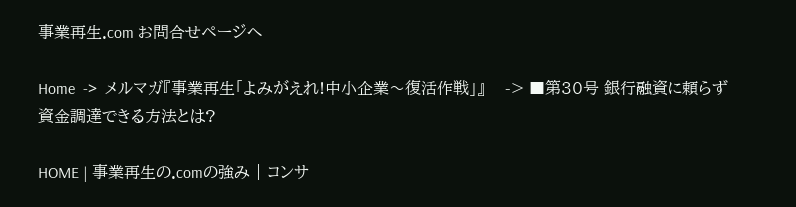事業再生.com お問合せページへ

Home  ->  メルマガ『事業再生「よみがえれ!中小企業〜復活作戦」』    -> ■第30号 銀行融資に頼らず資金調達できる方法とは?

HOME | 事業再生の.comの強み | コンサ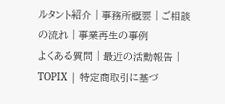ルタント紹介 | 事務所概要 | ご相談の流れ | 事業再生の事例
よくある質問 | 最近の活動報告 | TOPIX | 特定商取引に基づ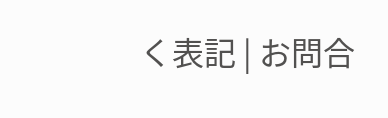く表記 | お問合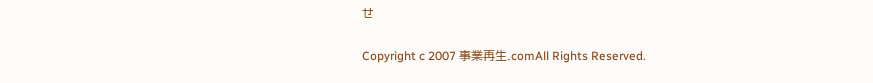せ

Copyright c 2007 事業再生.comAll Rights Reserved.